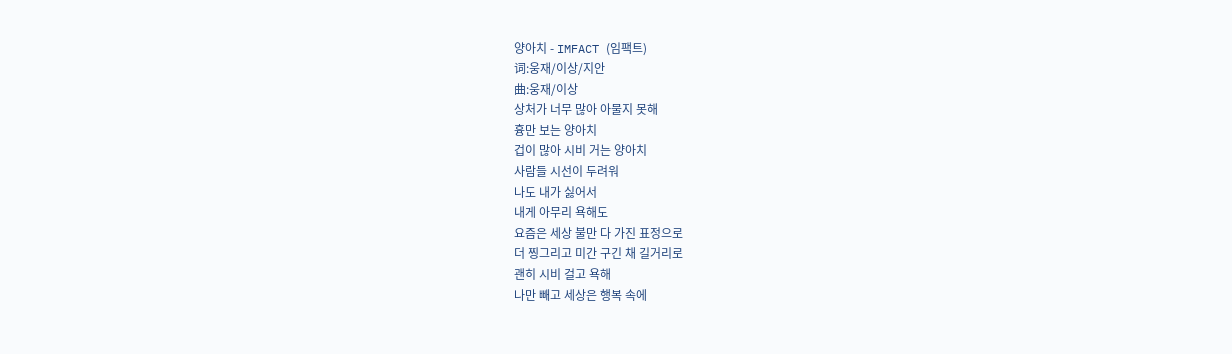양아치 - IMFACT (임팩트)
词:웅재/이상/지안
曲:웅재/이상
상처가 너무 많아 아물지 못해
흉만 보는 양아치
겁이 많아 시비 거는 양아치
사람들 시선이 두려워
나도 내가 싫어서
내게 아무리 욕해도
요즘은 세상 불만 다 가진 표정으로
더 찡그리고 미간 구긴 채 길거리로
괜히 시비 걸고 욕해
나만 빼고 세상은 행복 속에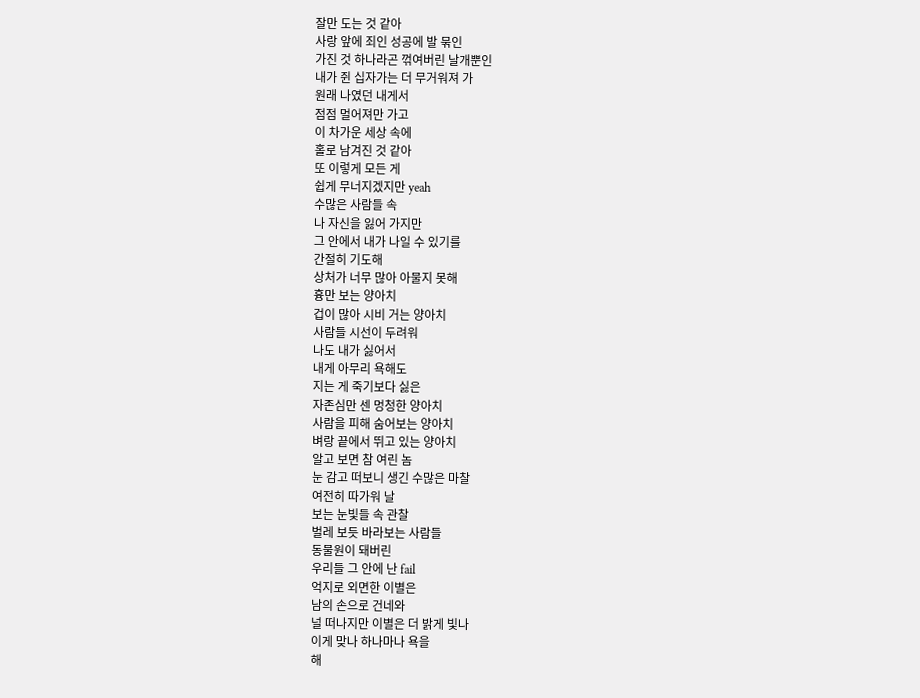잘만 도는 것 같아
사랑 앞에 죄인 성공에 발 묶인
가진 것 하나라곤 꺾여버린 날개뿐인
내가 쥔 십자가는 더 무거워져 가
원래 나였던 내게서
점점 멀어져만 가고
이 차가운 세상 속에
홀로 남겨진 것 같아
또 이렇게 모든 게
쉽게 무너지겠지만 yeah
수많은 사람들 속
나 자신을 잃어 가지만
그 안에서 내가 나일 수 있기를
간절히 기도해
상처가 너무 많아 아물지 못해
흉만 보는 양아치
겁이 많아 시비 거는 양아치
사람들 시선이 두려워
나도 내가 싫어서
내게 아무리 욕해도
지는 게 죽기보다 싫은
자존심만 센 멍청한 양아치
사람을 피해 숨어보는 양아치
벼랑 끝에서 뛰고 있는 양아치
알고 보면 참 여린 놈
눈 감고 떠보니 생긴 수많은 마찰
여전히 따가워 날
보는 눈빛들 속 관찰
벌레 보듯 바라보는 사람들
동물원이 돼버린
우리들 그 안에 난 fail
억지로 외면한 이별은
남의 손으로 건네와
널 떠나지만 이별은 더 밝게 빛나
이게 맞나 하나마나 욕을
해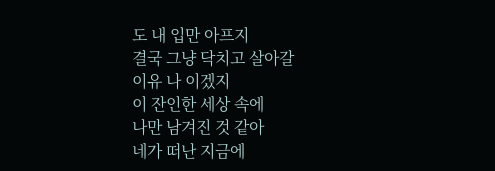도 내 입만 아프지
결국 그냥 닥치고 살아갈
이유 나 이겠지
이 잔인한 세상 속에
나만 남겨진 것 같아
네가 떠난 지금에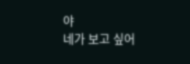야
네가 보고 싶어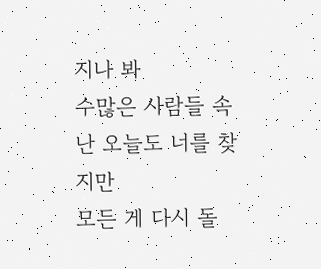지나 봐
수많은 사람들 속
난 오늘도 너를 찾지만
모든 게 다시 돌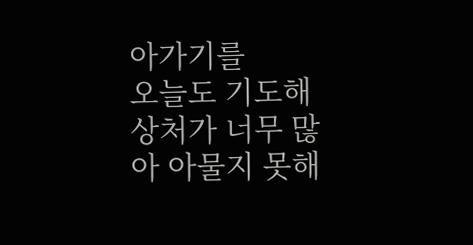아가기를
오늘도 기도해
상처가 너무 많아 아물지 못해